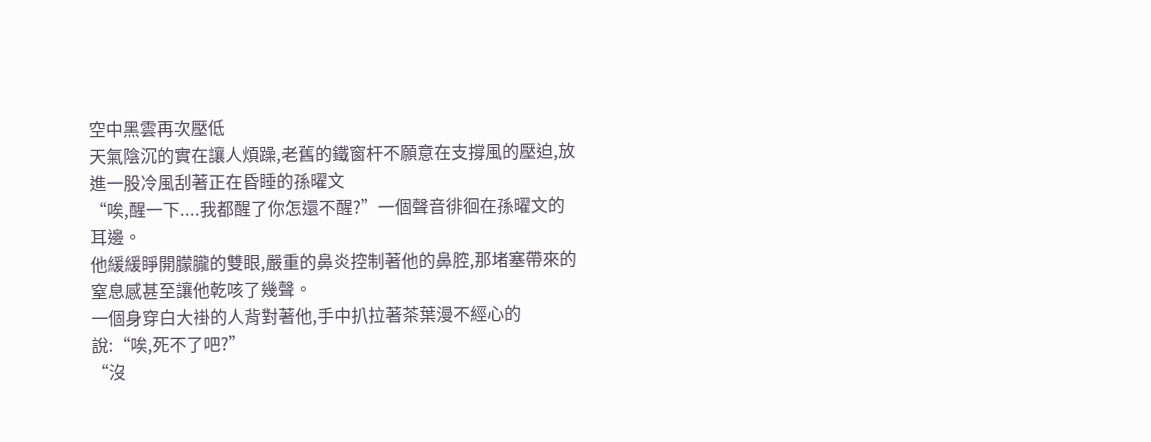空中黑雲再次壓低
天氣陰沉的實在讓人煩躁,老舊的鐵窗杆不願意在支撐風的壓迫,放進一股冷風刮著正在昏睡的孫曜文
“唉,醒一下....我都醒了你怎還不醒?”一個聲音徘徊在孫曜文的耳邊。
他緩緩睜開朦朧的雙眼,嚴重的鼻炎控制著他的鼻腔,那堵塞帶來的窒息感甚至讓他乾咳了幾聲。
一個身穿白大褂的人背對著他,手中扒拉著茶葉漫不經心的說:“唉,死不了吧?”
“沒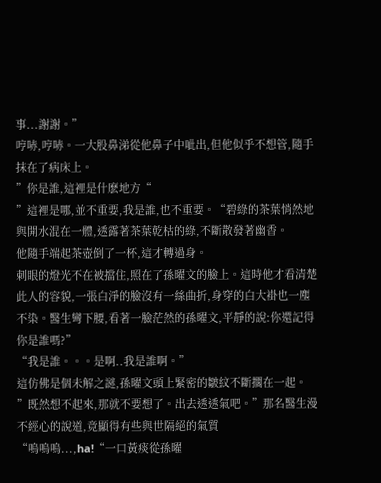事...謝謝。”
哼哧,哼哧。一大股鼻涕從他鼻子中呲出,但他似乎不想管,隨手抹在了病床上。
”你是誰,這裡是什麽地方“
”這裡是哪,並不重要,我是誰,也不重要。“碧綠的茶葉悄然地與開水混在一體,透露著茶葉乾枯的綠,不斷散發著幽香。
他隨手端起茶壺倒了一杯,這才轉過身。
刺眼的燈光不在被擋住,照在了孫曜文的臉上。這時他才看清楚此人的容貌,一張白淨的臉沒有一絲曲折,身穿的白大褂也一塵不染。醫生彎下腰,看著一臉茫然的孫曜文,平靜的說:你還記得你是誰嗎?”
“我是誰。。。是啊..我是誰啊。”
這仿佛是個未解之謎,孫曜文頭上緊密的皺紋不斷擱在一起。
”既然想不起來,那就不要想了。出去透透氣吧。”那名醫生漫不經心的說道,竟顯得有些與世隔絕的氣質
“嗚嗚嗚...,ha!“一口黃痰從孫曜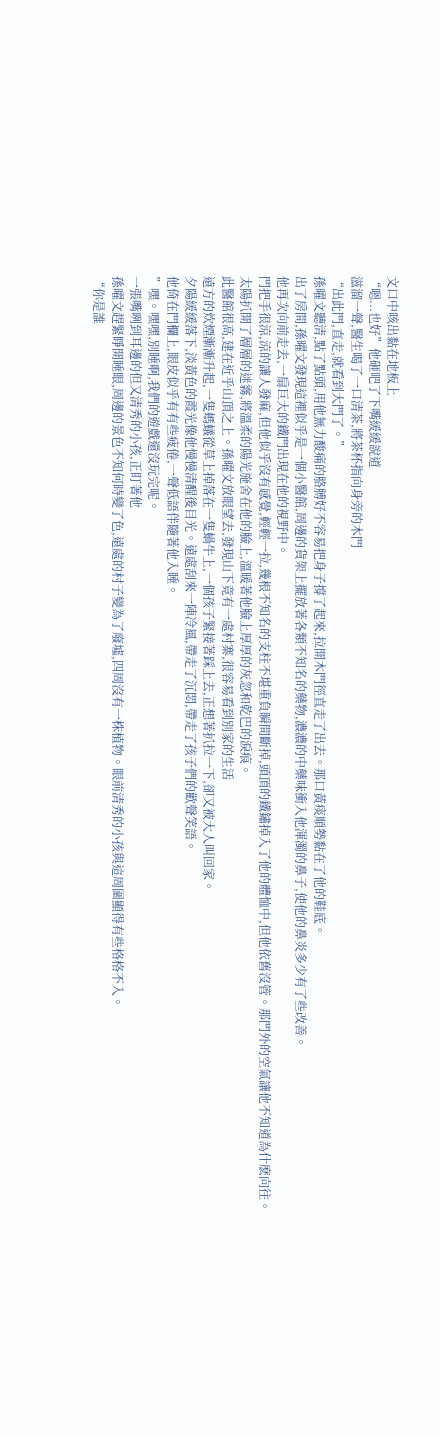文口中咳出黏在地板上
“嗯...也好”他砸吧了下嘴緩緩說道
滋溜一聲,醫生喝了一口清茶,將茶杯指向身旁的木門
“出此門,直走,就看到大門了。”
孫曜文聽清,點了點頭,用他無力酸痛的胳膊好不容易把身子撐了起來,拉開木門徑直走了出去。那口黃痰順勢黏在了他的鞋底。
出了房間,孫曜文發現這裡似乎是一個小醫館,周邊的貨架上擺放著各類不知名的藥物,濃濃的中藥味衝入他渾濁的鼻子,使他的鼻炎多少有了些改善。
他再次向前走去,一扇巨大的鐵門出現在他的視野中。
門把手很涼,涼的讓人發麻,但他似乎沒有感覺,輕輕一拉,幾根不知名的支柱不堪重負瞬間斷掉,頭頂的鐵鏽掉入了他的體恤中,但他依舊沒管。那門外的空氣讓他不知道為什麽向往。
太陽扒開了層層的迷霧,將溫柔的陽光施舍在他的臉上,溫暖著他臉上厚厚的灰忽和乾巴的淚痕。
此醫館很高,建在近乎山頂之上。孫曜文放眼望去,發現山下竟有一處村寨,很容易看到別家的生活
遠方的炊煙漸漸升起,一隻螞蟻從草上掉落在一隻蝸牛上,一個孩子緊接著踩上去,正想著扒拉一下,卻又被大人叫回家。
夕陽緩緩落下,淡黃色的霞光像他慢慢清醒後目光。遠處刮來一陣冷風,帶走了沉悶,帶走了孩子們的歡聲笑語。
他倚在門欄上,眼皮似乎有有些疲倦,一聲低語伴隨著他入睡。
”嘿。嘿嘿,別睡啊,我們的遊戲還沒玩完呢。
一張嘴咧到耳邊的但又清秀的小孩,正盯著他
孫曜文趕緊睜開睡眼,周邊的景色不知何時變了色,遠處的村子變為了廢墟,四周沒有一株植物。眼前清秀的小孩與這周圍顯得有些格格不入。
“你是誰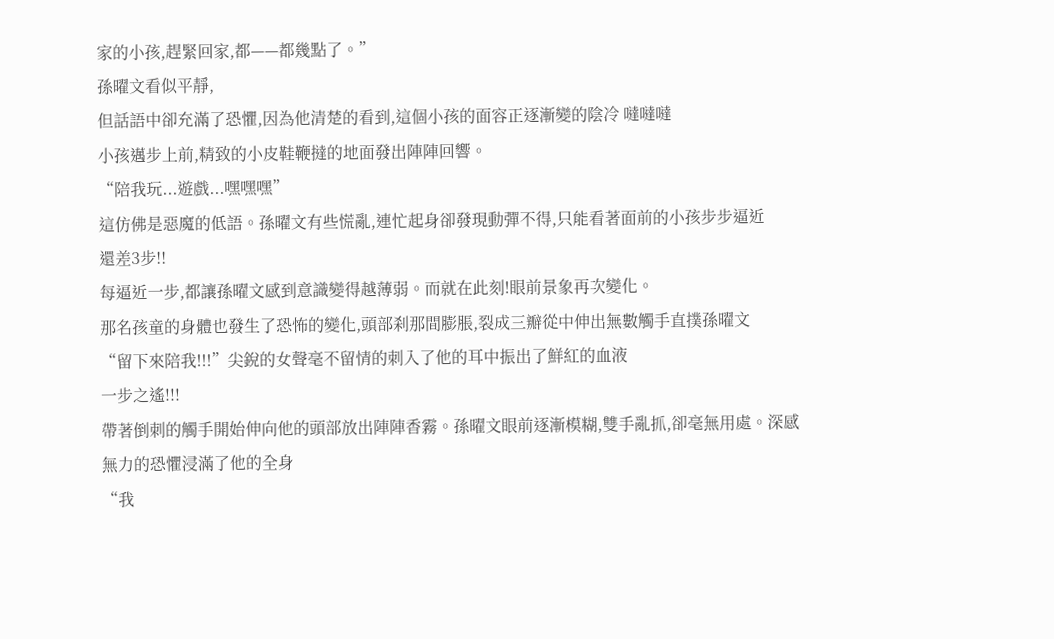家的小孩,趕緊回家,都——都幾點了。”
孫曜文看似平靜,
但話語中卻充滿了恐懼,因為他清楚的看到,這個小孩的面容正逐漸變的陰冷 噠噠噠
小孩邁步上前,精致的小皮鞋鞭撻的地面發出陣陣回響。
“陪我玩...遊戲...嘿嘿嘿”
這仿佛是惡魔的低語。孫曜文有些慌亂,連忙起身卻發現動彈不得,只能看著面前的小孩步步逼近
還差3步!!
每逼近一步,都讓孫曜文感到意識變得越薄弱。而就在此刻!眼前景象再次變化。
那名孩童的身體也發生了恐怖的變化,頭部刹那間膨脹,裂成三瓣從中伸出無數觸手直撲孫曜文
“留下來陪我!!!”尖銳的女聲毫不留情的刺入了他的耳中振出了鮮紅的血液
一步之遙!!!
帶著倒刺的觸手開始伸向他的頭部放出陣陣香霧。孫曜文眼前逐漸模糊,雙手亂抓,卻毫無用處。深感無力的恐懼浸滿了他的全身
“我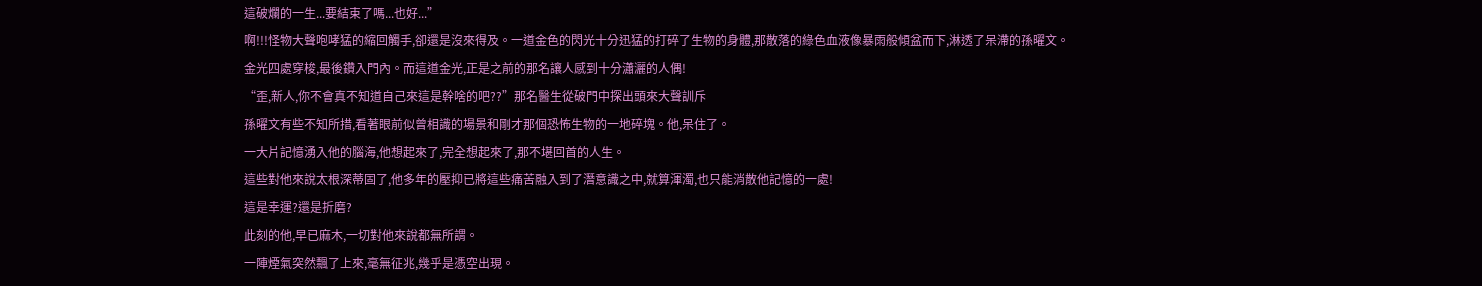這破爛的一生...要結束了嗎...也好...”
啊!!!怪物大聲咆哮猛的縮回觸手,卻還是沒來得及。一道金色的閃光十分迅猛的打碎了生物的身體,那散落的綠色血液像暴雨般傾盆而下,淋透了呆滯的孫曜文。
金光四處穿梭,最後鑽入門內。而這道金光,正是之前的那名讓人感到十分瀟灑的人偶!
“歪,新人,你不會真不知道自己來這是幹啥的吧??”那名醫生從破門中探出頭來大聲訓斥
孫曜文有些不知所措,看著眼前似曾相識的場景和剛才那個恐怖生物的一地碎塊。他,呆住了。
一大片記憶湧入他的腦海,他想起來了,完全想起來了,那不堪回首的人生。
這些對他來說太根深蒂固了,他多年的壓抑已將這些痛苦融入到了潛意識之中,就算渾濁,也只能消散他記憶的一處!
這是幸運?還是折磨?
此刻的他,早已麻木,一切對他來說都無所謂。
一陣煙氣突然飄了上來,毫無征兆,幾乎是憑空出現。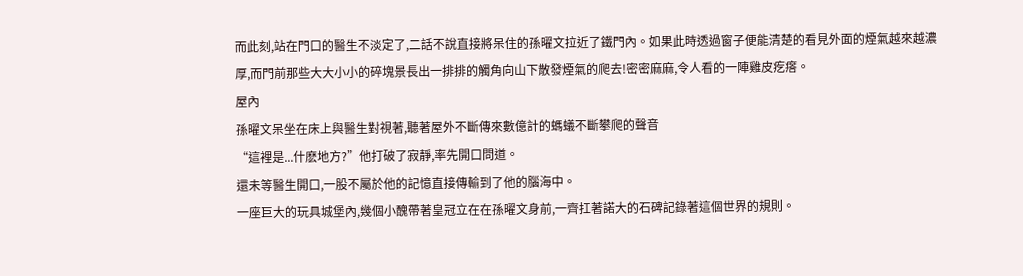而此刻,站在門口的醫生不淡定了,二話不說直接將呆住的孫曜文拉近了鐵門內。如果此時透過窗子便能清楚的看見外面的煙氣越來越濃厚,而門前那些大大小小的碎塊景長出一排排的觸角向山下散發煙氣的爬去!密密麻麻,令人看的一陣雞皮疙瘩。
屋內
孫曜文呆坐在床上與醫生對視著,聽著屋外不斷傳來數億計的螞蟻不斷攀爬的聲音
“這裡是...什麽地方?”他打破了寂靜,率先開口問道。
還未等醫生開口,一股不屬於他的記憶直接傳輸到了他的腦海中。
一座巨大的玩具城堡內,幾個小醜帶著皇冠立在在孫曜文身前,一齊扛著諾大的石碑記錄著這個世界的規則。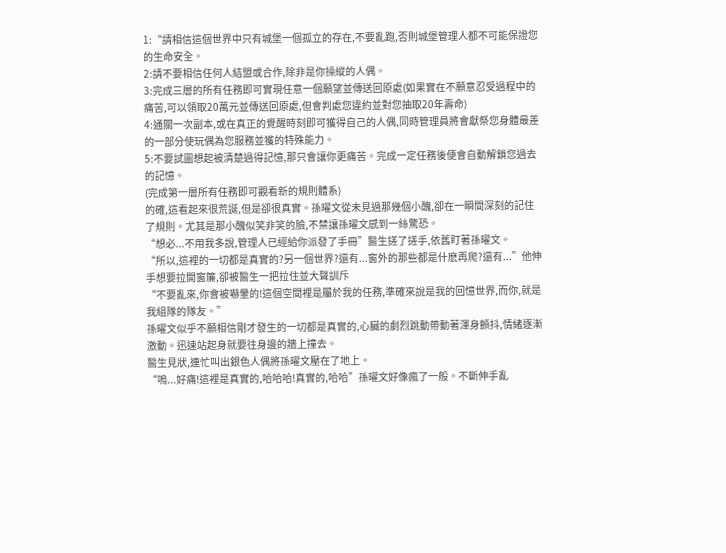1:“請相信這個世界中只有城堡一個孤立的存在,不要亂跑,否則城堡管理人都不可能保證您的生命安全。
2:請不要相信任何人結盟或合作,除非是你操縱的人偶。
3:完成三層的所有任務即可實現任意一個願望並傳送回原處(如果實在不願意忍受過程中的痛苦,可以領取20萬元並傳送回原處,但會判處您違約並對您抽取20年壽命)
4:通關一次副本,或在真正的覺醒時刻即可獲得自己的人偶,同時管理員將會獻祭您身體最差的一部分使玩偶為您服務並獲的特殊能力。
5:不要試圖想起被清楚過得記憶,那只會讓你更痛苦。完成一定任務後便會自動解鎖您過去的記憶。
(完成第一層所有任務即可觀看新的規則體系)
的確,這看起來很荒誕,但是卻很真實。孫曜文從未見過那幾個小醜,卻在一瞬間深刻的記住了規則。尤其是那小醜似笑非笑的臉,不禁讓孫曜文感到一絲驚恐。
“想必...不用我多說,管理人已經給你派發了手冊”醫生搓了搓手,依舊盯著孫曜文。
“所以,這裡的一切都是真實的?另一個世界?還有...窗外的那些都是什麽再爬?還有...”他伸手想要拉開窗簾,卻被醫生一把拉住並大聲訓斥
“不要亂來,你會被嚇暈的!這個空間裡是屬於我的任務,準確來說是我的回憶世界,而你,就是我組隊的隊友。”
孫曜文似乎不願相信剛才發生的一切都是真實的,心臟的劇烈跳動帶動著渾身顫抖,情緒逐漸激動。迅速站起身就要往身邊的牆上撞去。
醫生見狀,連忙叫出銀色人偶將孫曜文壓在了地上。
“嗚...好痛!這裡是真實的,哈哈哈!真實的,哈哈”孫曜文好像瘋了一般。不斷伸手亂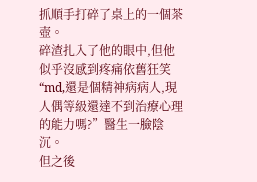抓順手打碎了桌上的一個茶壺。
碎渣扎入了他的眼中,但他似乎沒感到疼痛依舊狂笑
“md,還是個精神病病人,現人偶等級還達不到治療心理的能力嗎?”醫生一臉陰沉。
但之後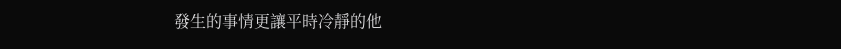發生的事情更讓平時冷靜的他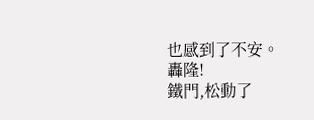也感到了不安。
轟隆!
鐵門,松動了